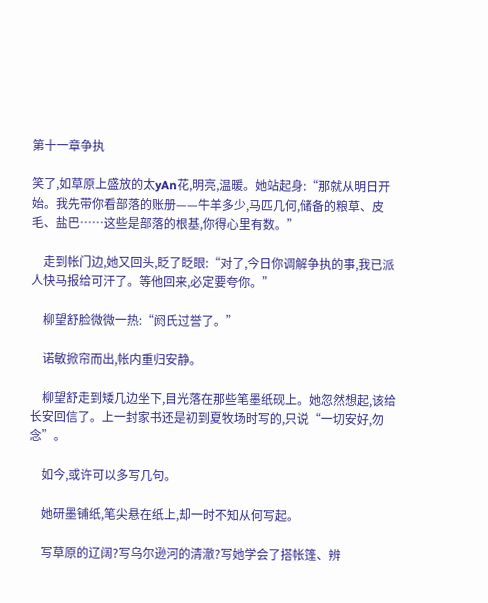第十一章争执

笑了,如草原上盛放的太yAn花,明亮,温暖。她站起身:“那就从明日开始。我先带你看部落的账册——牛羊多少,马匹几何,储备的粮草、皮毛、盐巴……这些是部落的根基,你得心里有数。”

    走到帐门边,她又回头,眨了眨眼:“对了,今日你调解争执的事,我已派人快马报给可汗了。等他回来,必定要夸你。”

    柳望舒脸微微一热:“阏氏过誉了。”

    诺敏掀帘而出,帐内重归安静。

    柳望舒走到矮几边坐下,目光落在那些笔墨纸砚上。她忽然想起,该给长安回信了。上一封家书还是初到夏牧场时写的,只说“一切安好,勿念”。

    如今,或许可以多写几句。

    她研墨铺纸,笔尖悬在纸上,却一时不知从何写起。

    写草原的辽阔?写乌尔逊河的清澈?写她学会了搭帐篷、辨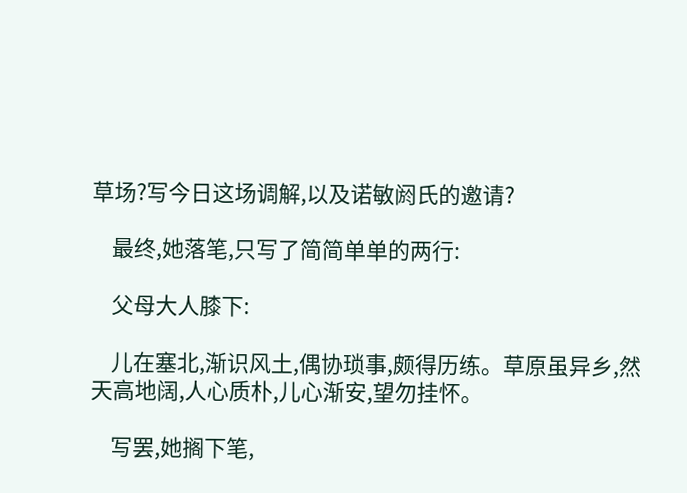草场?写今日这场调解,以及诺敏阏氏的邀请?

    最终,她落笔,只写了简简单单的两行:

    父母大人膝下:

    儿在塞北,渐识风土,偶协琐事,颇得历练。草原虽异乡,然天高地阔,人心质朴,儿心渐安,望勿挂怀。

    写罢,她搁下笔,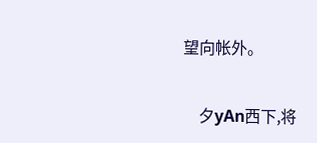望向帐外。

    夕yAn西下,将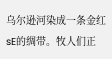乌尔逊河染成一条金红sE的绸带。牧人们正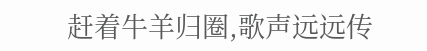赶着牛羊归圈,歌声远远传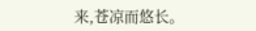来,苍凉而悠长。